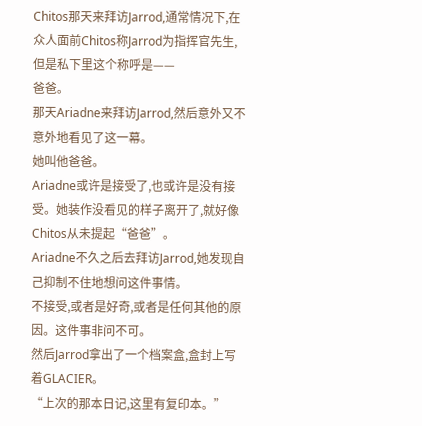Chitos那天来拜访Jarrod,通常情况下,在众人面前Chitos称Jarrod为指挥官先生,但是私下里这个称呼是——
爸爸。
那天Ariadne来拜访Jarrod,然后意外又不意外地看见了这一幕。
她叫他爸爸。
Ariadne或许是接受了,也或许是没有接受。她装作没看见的样子离开了,就好像Chitos从未提起“爸爸”。
Ariadne不久之后去拜访Jarrod,她发现自己抑制不住地想问这件事情。
不接受,或者是好奇,或者是任何其他的原因。这件事非问不可。
然后Jarrod拿出了一个档案盒,盒封上写着GLACIER。
“上次的那本日记,这里有复印本。”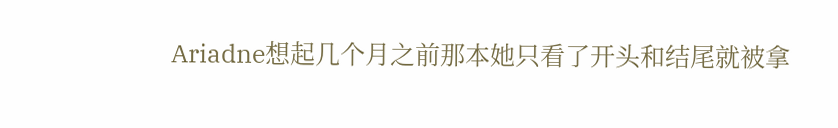Ariadne想起几个月之前那本她只看了开头和结尾就被拿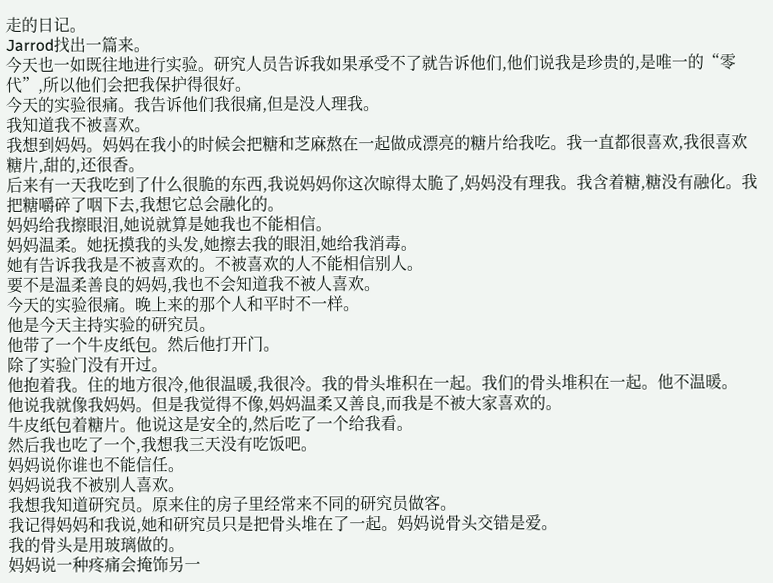走的日记。
Jarrod找出一篇来。
今天也一如既往地进行实验。研究人员告诉我如果承受不了就告诉他们,他们说我是珍贵的,是唯一的“零代”,所以他们会把我保护得很好。
今天的实验很痛。我告诉他们我很痛,但是没人理我。
我知道我不被喜欢。
我想到妈妈。妈妈在我小的时候会把糖和芝麻熬在一起做成漂亮的糖片给我吃。我一直都很喜欢,我很喜欢糖片,甜的,还很香。
后来有一天我吃到了什么很脆的东西,我说妈妈你这次晾得太脆了,妈妈没有理我。我含着糖,糖没有融化。我把糖嚼碎了咽下去,我想它总会融化的。
妈妈给我擦眼泪,她说就算是她我也不能相信。
妈妈温柔。她抚摸我的头发,她擦去我的眼泪,她给我消毒。
她有告诉我我是不被喜欢的。不被喜欢的人不能相信别人。
要不是温柔善良的妈妈,我也不会知道我不被人喜欢。
今天的实验很痛。晚上来的那个人和平时不一样。
他是今天主持实验的研究员。
他带了一个牛皮纸包。然后他打开门。
除了实验门没有开过。
他抱着我。住的地方很冷,他很温暖,我很冷。我的骨头堆积在一起。我们的骨头堆积在一起。他不温暖。
他说我就像我妈妈。但是我觉得不像,妈妈温柔又善良,而我是不被大家喜欢的。
牛皮纸包着糖片。他说这是安全的,然后吃了一个给我看。
然后我也吃了一个,我想我三天没有吃饭吧。
妈妈说你谁也不能信任。
妈妈说我不被别人喜欢。
我想我知道研究员。原来住的房子里经常来不同的研究员做客。
我记得妈妈和我说,她和研究员只是把骨头堆在了一起。妈妈说骨头交错是爱。
我的骨头是用玻璃做的。
妈妈说一种疼痛会掩饰另一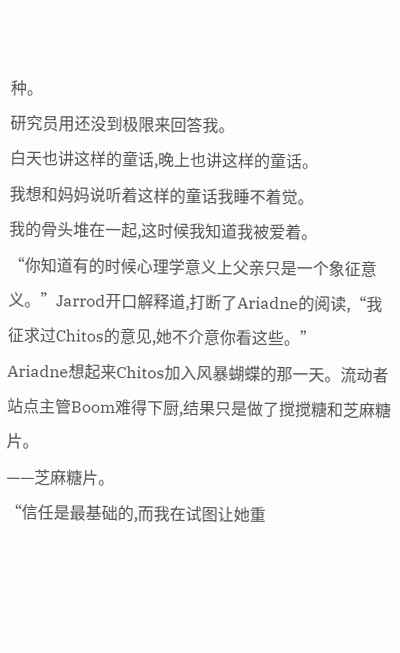种。
研究员用还没到极限来回答我。
白天也讲这样的童话,晚上也讲这样的童话。
我想和妈妈说听着这样的童话我睡不着觉。
我的骨头堆在一起,这时候我知道我被爱着。
“你知道有的时候心理学意义上父亲只是一个象征意义。”Jarrod开口解释道,打断了Ariadne的阅读,“我征求过Chitos的意见,她不介意你看这些。”
Ariadne想起来Chitos加入风暴蝴蝶的那一天。流动者站点主管Boom难得下厨,结果只是做了搅搅糖和芝麻糖片。
——芝麻糖片。
“信任是最基础的,而我在试图让她重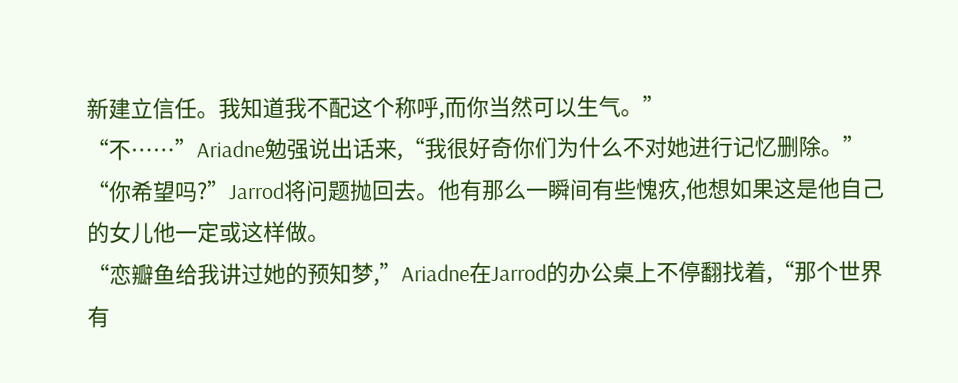新建立信任。我知道我不配这个称呼,而你当然可以生气。”
“不……”Ariadne勉强说出话来,“我很好奇你们为什么不对她进行记忆删除。”
“你希望吗?”Jarrod将问题抛回去。他有那么一瞬间有些愧疚,他想如果这是他自己的女儿他一定或这样做。
“恋瓣鱼给我讲过她的预知梦,”Ariadne在Jarrod的办公桌上不停翻找着,“那个世界有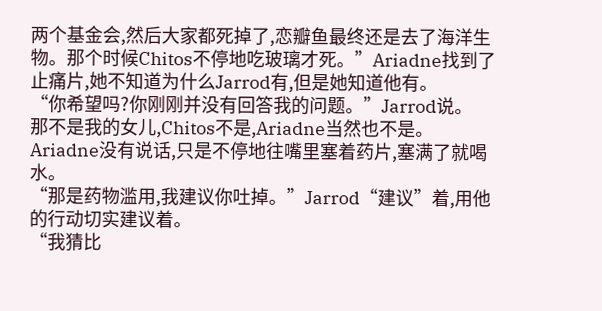两个基金会,然后大家都死掉了,恋瓣鱼最终还是去了海洋生物。那个时候Chitos不停地吃玻璃才死。”Ariadne找到了止痛片,她不知道为什么Jarrod有,但是她知道他有。
“你希望吗?你刚刚并没有回答我的问题。”Jarrod说。
那不是我的女儿,Chitos不是,Ariadne当然也不是。
Ariadne没有说话,只是不停地往嘴里塞着药片,塞满了就喝水。
“那是药物滥用,我建议你吐掉。”Jarrod“建议”着,用他的行动切实建议着。
“我猜比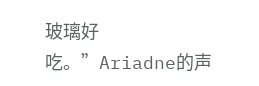玻璃好吃。”Ariadne的声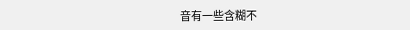音有一些含糊不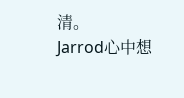清。
Jarrod心中想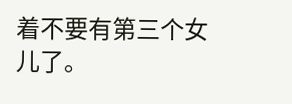着不要有第三个女儿了。